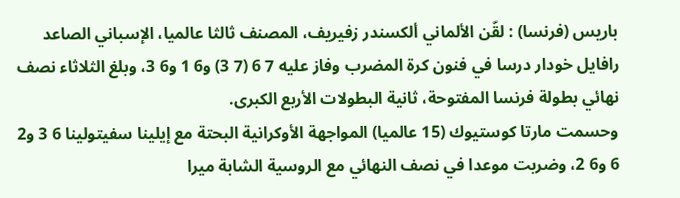باريس (فرنسا) : لقّن الألماني ألكسندر زفيريف، المصنف ثالثا عالميا، الإسباني الصاعد رافايل خودار درسا في فنون كرة المضرب وفاز عليه 7 6 (7 3) و6 1 و6 3، وبلغ الثلاثاء نصف نهائي بطولة فرنسا المفتوحة، ثانية البطولات الأربع الكبرى.
وحسمت مارتا كوستيوك (15 عالميا) المواجهة الأوكرانية البحتة مع إيلينا سفيتولينا 6 3 و2 6 و6 2، وضربت موعدا في نصف النهائي مع الروسية الشابة ميرا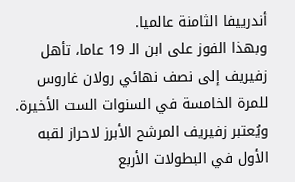أندرييفا الثامنة عالميا.
وبهذا الفوز على ابن الـ 19 عاما، تأهل زفيريف إلى نصف نهائي رولان غاروس للمرة الخامسة في السنوات الست الأخيرة.
ويُعتبر زفيريف المرشح الأبرز لاحراز لقبه الأول في البطولات الأربع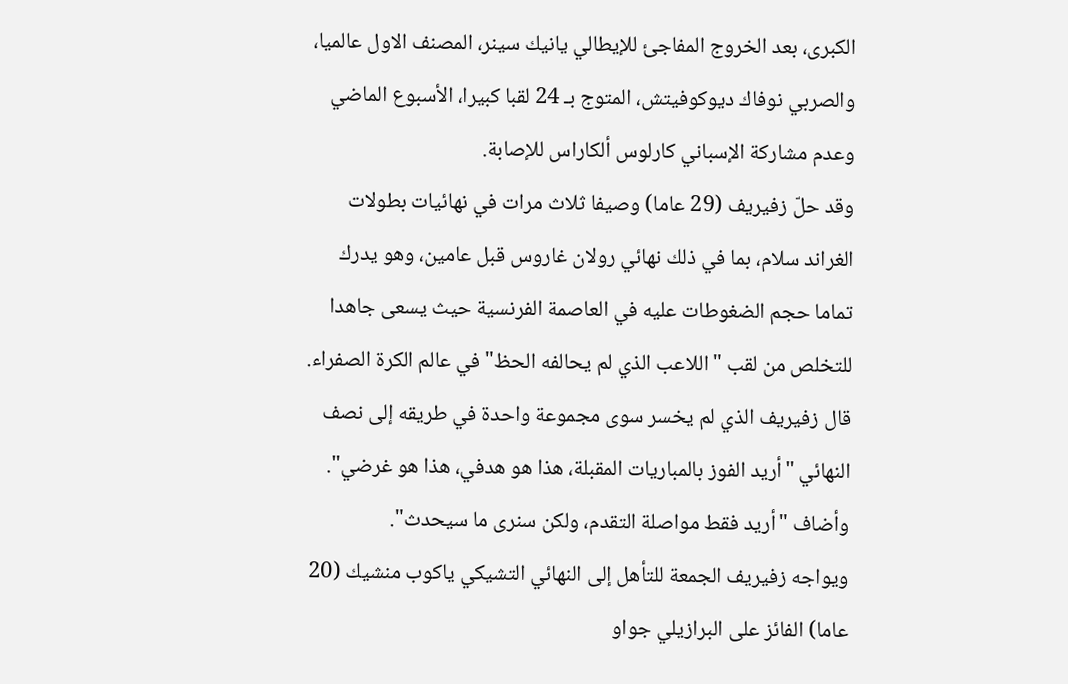الكبرى، بعد الخروج المفاجئ للإيطالي يانيك سينر، المصنف الاول عالميا، والصربي نوفاك ديوكوفيتش، المتوج بـ 24 لقبا كبيرا، الأسبوع الماضي وعدم مشاركة الإسباني كارلوس ألكاراس للإصابة.
وقد حلّ زفيريف (29 عاما) وصيفا ثلاث مرات في نهائيات بطولات الغراند سلام، بما في ذلك نهائي رولان غاروس قبل عامين، وهو يدرك تماما حجم الضغوطات عليه في العاصمة الفرنسية حيث يسعى جاهدا للتخلص من لقب "اللاعب الذي لم يحالفه الحظ" في عالم الكرة الصفراء.
قال زفيريف الذي لم يخسر سوى مجموعة واحدة في طريقه إلى نصف النهائي "أريد الفوز بالمباريات المقبلة، هذا هو هدفي، هذا هو غرضي".
وأضاف "أريد فقط مواصلة التقدم، ولكن سنرى ما سيحدث".
ويواجه زفيريف الجمعة للتأهل إلى النهائي التشيكي ياكوب منشيك (20 عاما) الفائز على البرازيلي جواو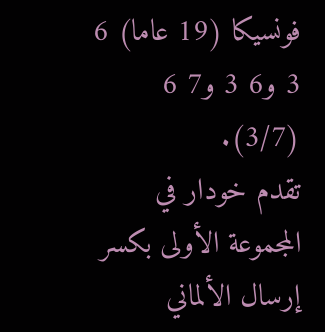فونسيكا (19 عاما) 6 3 و6 3 و7 6 (3/7).
تقدم خودار في المجموعة الأولى بكسر إرسال الألماني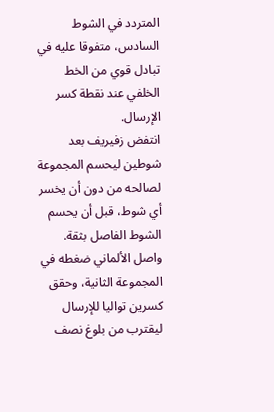المتردد في الشوط السادس، متفوقا عليه في تبادل قوي من الخط الخلفي عند نقطة كسر الإرسال.
انتفض زفيريف بعد شوطين ليحسم المجموعة لصالحه من دون أن يخسر أي شوط، قبل أن يحسم الشوط الفاصل بثقة.
واصل الألماني ضغطه في المجموعة الثانية، وحقق كسرين تواليا للإرسال ليقترب من بلوغ نصف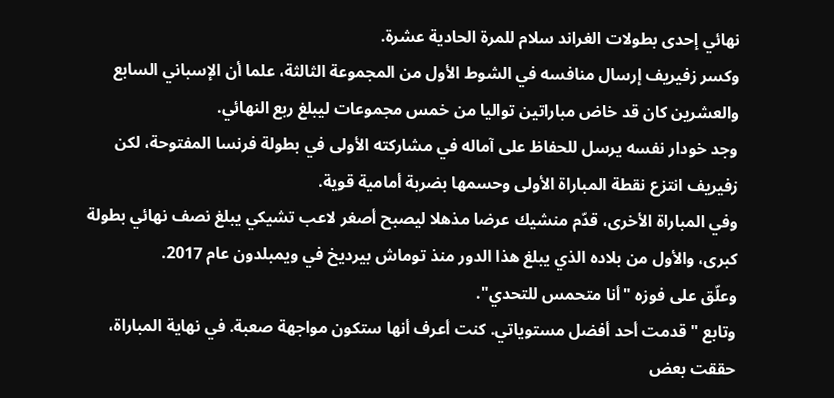نهائي إحدى بطولات الغراند سلام للمرة الحادية عشرة.
وكسر زفيريف إرسال منافسه في الشوط الأول من المجموعة الثالثة، علما أن الإسباني السابع والعشرين كان قد خاض مباراتين تواليا من خمس مجموعات ليبلغ ربع النهائي.
وجد خودار نفسه يرسل للحفاظ على آماله في مشاركته الأولى في بطولة فرنسا المفتوحة، لكن زفيريف انتزع نقطة المباراة الأولى وحسمها بضربة أمامية قوية.
وفي المباراة الأخرى، قدّم منشيك عرضا مذهلا ليصبح أصغر لاعب تشيكي يبلغ نصف نهائي بطولة كبرى، والأول من بلاده الذي يبلغ هذا الدور منذ توماش بيرديخ في ويمبلدون عام 2017.
وعلّق على فوزه "أنا متحمس للتحدي".
وتابع "قدمت أحد أفضل مستوياتي. كنت أعرف أنها ستكون مواجهة صعبة. في نهاية المباراة، حققت بعض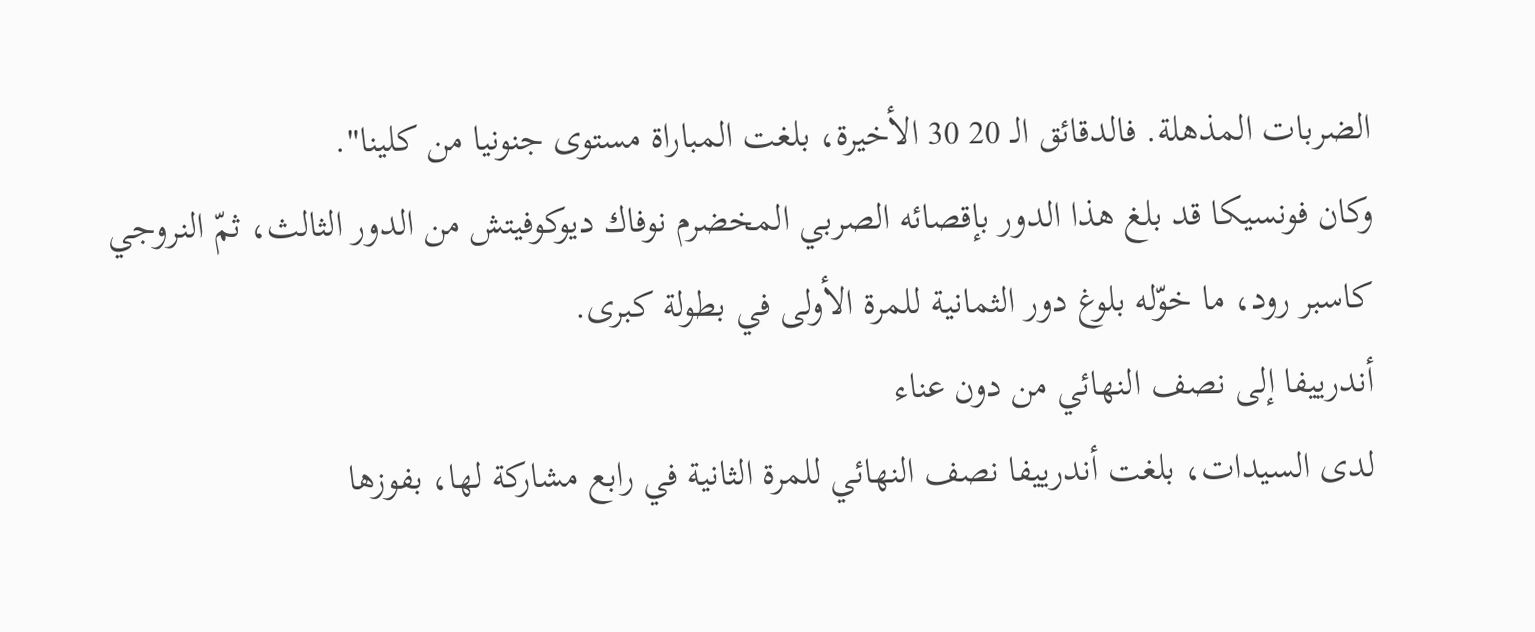الضربات المذهلة. فالدقائق الـ 20 30 الأخيرة، بلغت المباراة مستوى جنونيا من كلينا".
وكان فونسيكا قد بلغ هذا الدور بإقصائه الصربي المخضرم نوفاك ديوكوفيتش من الدور الثالث، ثمّ النروجي كاسبر رود، ما خوّله بلوغ دور الثمانية للمرة الأولى في بطولة كبرى.
أندرييفا إلى نصف النهائي من دون عناء
لدى السيدات، بلغت أندرييفا نصف النهائي للمرة الثانية في رابع مشاركة لها، بفوزها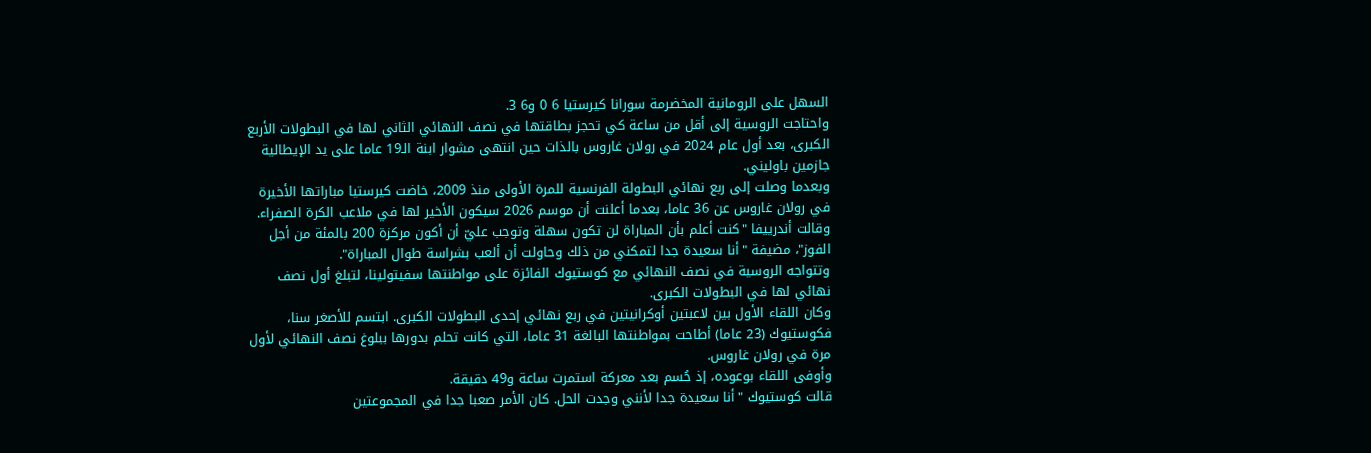السهل على الرومانية المخضرمة سورانا كيرستيا 6 0 و6 3.
واحتاجت الروسية إلى أقل من ساعة كي تحجز بطاقتها في نصف النهائي الثاني لها في البطولات الأربع الكبرى، بعد أول عام 2024 في رولان غاروس بالذات حين انتهى مشوار ابنة الـ19 عاما على يد الإيطالية جازمين باوليني.
وبعدما وصلت إلى ربع نهائي البطولة الفرنسية للمرة الأولى منذ 2009، خاضت كيرستيا مباراتها الأخيرة في رولان غاروس عن 36 عاما، بعدما أعلنت أن موسم 2026 سيكون الأخير لها في ملاعب الكرة الصفراء.
وقالت أندرييفا "كنت أعلم بأن المباراة لن تكون سهلة وتوجب عليّ أن أكون مركزة 200 بالمئة من أجل الفوز"، مضيفة "أنا سعيدة جدا لتمكني من ذلك وحاولت أن ألعب بشراسة طوال المباراة".
وتتواجه الروسية في نصف النهائي مع كوستيوك الفائزة على مواطنتها سفيتولينا، لتبلغ أول نصف نهائي لها في البطولات الكبرى.
وكان اللقاء الأول بين لاعبتين أوكرانيتين في ربع نهائي إحدى البطولات الكبرى. ابتسم للأصغر سنا، فكوستيوك (23 عاما) أطاحت بمواطنتها البالغة 31 عاما، التي كانت تحلم بدورها ببلوغ نصف النهائي لأول مرة في رولان غاروس.
وأوفى اللقاء بوعوده، إذ حُسم بعد معركة استمرت ساعة و49 دقيقة.
قالت كوستيوك "أنا سعيدة جدا لأنني وجدت الحل. كان الأمر صعبا جدا في المجموعتين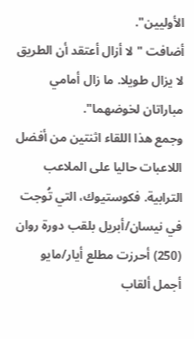الأوليين".
أضافت "لا أزال أعتقد أن الطريق لا يزال طويلا. ما زال أمامي مباراتان لخوضهما".
وجمع هذا اللقاء اثنتين من أفضل اللاعبات حاليا على الملاعب الترابية. فكوستيوك، التي تُوجت في نيسان/أبريل بلقب دورة روان (250) أحرزت مطلع أيار/مايو أجمل ألقاب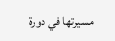مسيرتها في دورة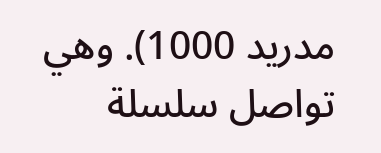مدريد 1000). وهي تواصل سلسلة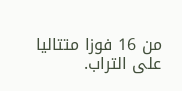من 16 فوزا متتاليا على التراب.